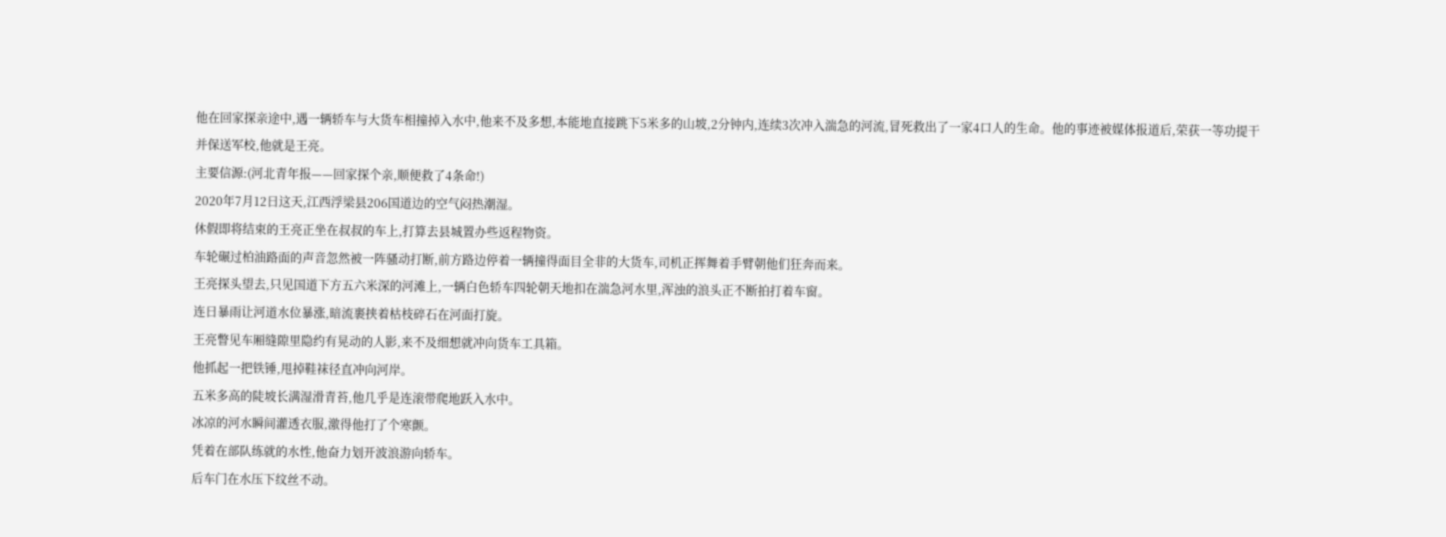他在回家探亲途中,遇一辆轿车与大货车相撞掉入水中,他来不及多想,本能地直接跳下5米多的山坡,2分钟内,连续3次冲入湍急的河流,冒死救出了一家4口人的生命。他的事迹被媒体报道后,荣获一等功提干并保送军校,他就是王亮。
主要信源:(河北青年报——回家探个亲,顺便救了4条命!)
2020年7月12日这天,江西浮梁县206国道边的空气闷热潮湿。
休假即将结束的王亮正坐在叔叔的车上,打算去县城置办些返程物资。
车轮碾过柏油路面的声音忽然被一阵骚动打断,前方路边停着一辆撞得面目全非的大货车,司机正挥舞着手臂朝他们狂奔而来。
王亮探头望去,只见国道下方五六米深的河滩上,一辆白色轿车四轮朝天地扣在湍急河水里,浑浊的浪头正不断拍打着车窗。
连日暴雨让河道水位暴涨,暗流裹挟着枯枝碎石在河面打旋。
王亮瞥见车厢缝隙里隐约有晃动的人影,来不及细想就冲向货车工具箱。
他抓起一把铁锤,甩掉鞋袜径直冲向河岸。
五米多高的陡坡长满湿滑青苔,他几乎是连滚带爬地跃入水中。
冰凉的河水瞬间灌透衣服,激得他打了个寒颤。
凭着在部队练就的水性,他奋力划开波浪游向轿车。
后车门在水压下纹丝不动。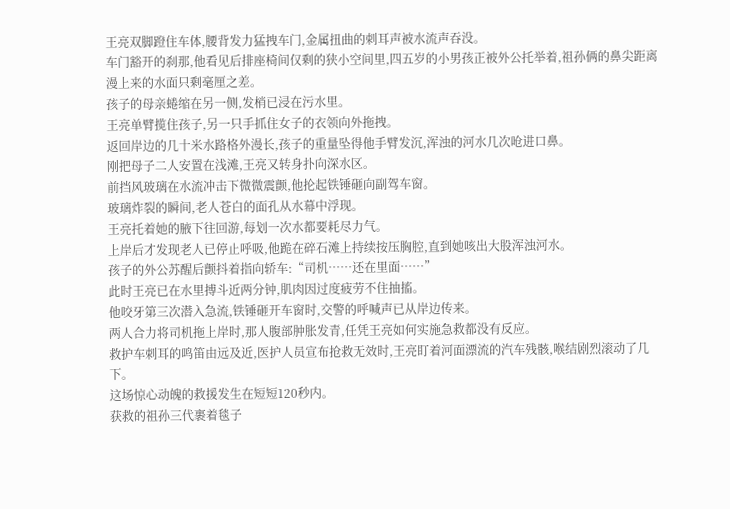王亮双脚蹬住车体,腰背发力猛拽车门,金属扭曲的刺耳声被水流声吞没。
车门豁开的刹那,他看见后排座椅间仅剩的狭小空间里,四五岁的小男孩正被外公托举着,祖孙俩的鼻尖距离漫上来的水面只剩毫厘之差。
孩子的母亲蜷缩在另一侧,发梢已浸在污水里。
王亮单臂揽住孩子,另一只手抓住女子的衣领向外拖拽。
返回岸边的几十米水路格外漫长,孩子的重量坠得他手臂发沉,浑浊的河水几次呛进口鼻。
刚把母子二人安置在浅滩,王亮又转身扑向深水区。
前挡风玻璃在水流冲击下微微震颤,他抡起铁锤砸向副驾车窗。
玻璃炸裂的瞬间,老人苍白的面孔从水幕中浮现。
王亮托着她的腋下往回游,每划一次水都要耗尽力气。
上岸后才发现老人已停止呼吸,他跪在碎石滩上持续按压胸腔,直到她咳出大股浑浊河水。
孩子的外公苏醒后颤抖着指向轿车:“司机……还在里面……”
此时王亮已在水里搏斗近两分钟,肌肉因过度疲劳不住抽搐。
他咬牙第三次潜入急流,铁锤砸开车窗时,交警的呼喊声已从岸边传来。
两人合力将司机拖上岸时,那人腹部肿胀发青,任凭王亮如何实施急救都没有反应。
救护车刺耳的鸣笛由远及近,医护人员宣布抢救无效时,王亮盯着河面漂流的汽车残骸,喉结剧烈滚动了几下。
这场惊心动魄的救援发生在短短120秒内。
获救的祖孙三代裹着毯子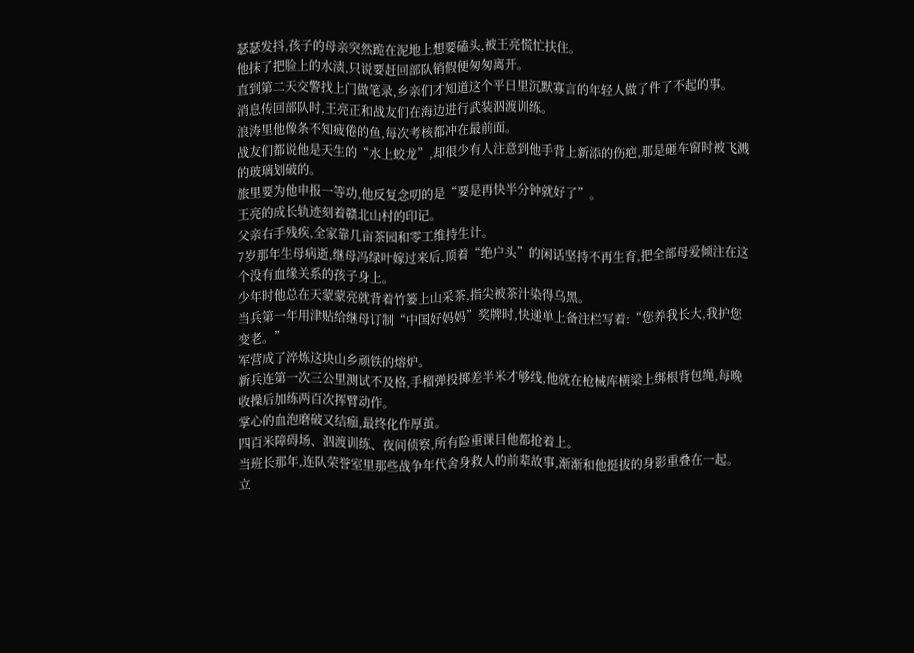瑟瑟发抖,孩子的母亲突然跪在泥地上想要磕头,被王亮慌忙扶住。
他抹了把脸上的水渍,只说要赶回部队销假便匆匆离开。
直到第二天交警找上门做笔录,乡亲们才知道这个平日里沉默寡言的年轻人做了件了不起的事。
消息传回部队时,王亮正和战友们在海边进行武装泅渡训练。
浪涛里他像条不知疲倦的鱼,每次考核都冲在最前面。
战友们都说他是天生的“水上蛟龙”,却很少有人注意到他手背上新添的伤疤,那是砸车窗时被飞溅的玻璃划破的。
旅里要为他申报一等功,他反复念叨的是“要是再快半分钟就好了”。
王亮的成长轨迹刻着赣北山村的印记。
父亲右手残疾,全家靠几亩茶园和零工维持生计。
7岁那年生母病逝,继母冯绿叶嫁过来后,顶着“绝户头”的闲话坚持不再生育,把全部母爱倾注在这个没有血缘关系的孩子身上。
少年时他总在天蒙蒙亮就背着竹篓上山采茶,指尖被茶汁染得乌黑。
当兵第一年用津贴给继母订制“中国好妈妈”奖牌时,快递单上备注栏写着:“您养我长大,我护您变老。”
军营成了淬炼这块山乡顽铁的熔炉。
新兵连第一次三公里测试不及格,手榴弹投掷差半米才够线,他就在枪械库横梁上绑根背包绳,每晚收操后加练两百次挥臂动作。
掌心的血泡磨破又结痂,最终化作厚茧。
四百米障碍场、泅渡训练、夜间侦察,所有险重课目他都抢着上。
当班长那年,连队荣誉室里那些战争年代舍身救人的前辈故事,渐渐和他挺拔的身影重叠在一起。
立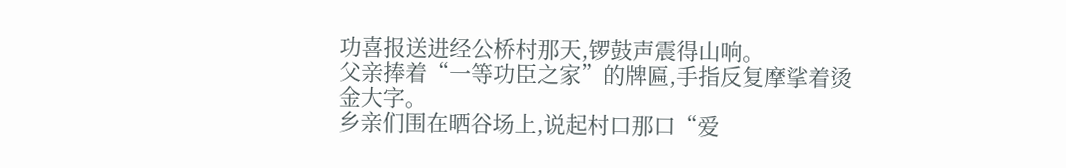功喜报送进经公桥村那天,锣鼓声震得山响。
父亲捧着“一等功臣之家”的牌匾,手指反复摩挲着烫金大字。
乡亲们围在晒谷场上,说起村口那口“爱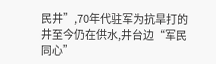民井”,70年代驻军为抗旱打的井至今仍在供水,井台边“军民同心”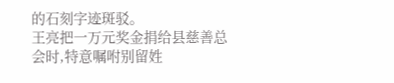的石刻字迹斑驳。
王亮把一万元奖金捐给县慈善总会时,特意嘱咐别留姓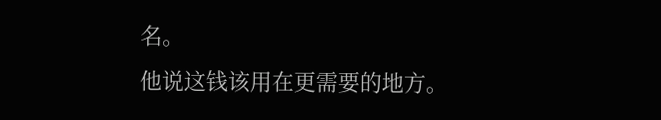名。
他说这钱该用在更需要的地方。